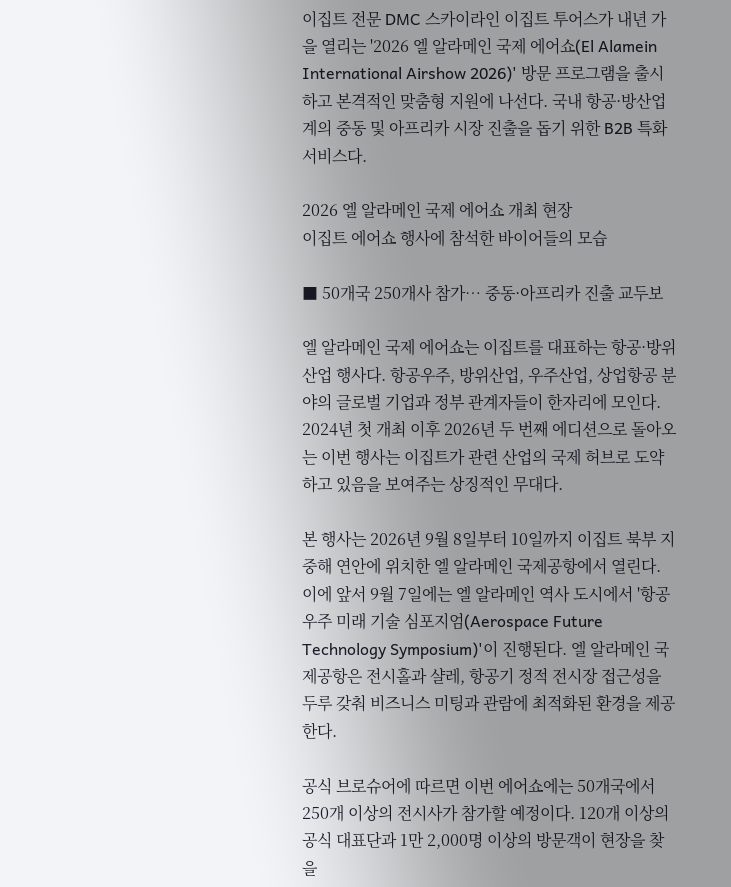이집트 전문 DMC 스카이라인 이집트 투어스가 내년 가을 열리는 '2026 엘 알라메인 국제 에어쇼(El Alamein International Airshow 2026)' 방문 프로그램을 출시하고 본격적인 맞춤형 지원에 나선다. 국내 항공·방산업계의 중동 및 아프리카 시장 진출을 돕기 위한 B2B 특화 서비스다.

2026 엘 알라메인 국제 에어쇼 개최 현장
이집트 에어쇼 행사에 참석한 바이어들의 모습

■ 50개국 250개사 참가… 중동·아프리카 진출 교두보

엘 알라메인 국제 에어쇼는 이집트를 대표하는 항공·방위산업 행사다. 항공우주, 방위산업, 우주산업, 상업항공 분야의 글로벌 기업과 정부 관계자들이 한자리에 모인다. 2024년 첫 개최 이후 2026년 두 번째 에디션으로 돌아오는 이번 행사는 이집트가 관련 산업의 국제 허브로 도약하고 있음을 보여주는 상징적인 무대다.

본 행사는 2026년 9월 8일부터 10일까지 이집트 북부 지중해 연안에 위치한 엘 알라메인 국제공항에서 열린다. 이에 앞서 9월 7일에는 엘 알라메인 역사 도시에서 '항공우주 미래 기술 심포지엄(Aerospace Future Technology Symposium)'이 진행된다. 엘 알라메인 국제공항은 전시홀과 샬레, 항공기 정적 전시장 접근성을 두루 갖춰 비즈니스 미팅과 관람에 최적화된 환경을 제공한다.

공식 브로슈어에 따르면 이번 에어쇼에는 50개국에서 250개 이상의 전시사가 참가할 예정이다. 120개 이상의 공식 대표단과 1만 2,000명 이상의 방문객이 현장을 찾을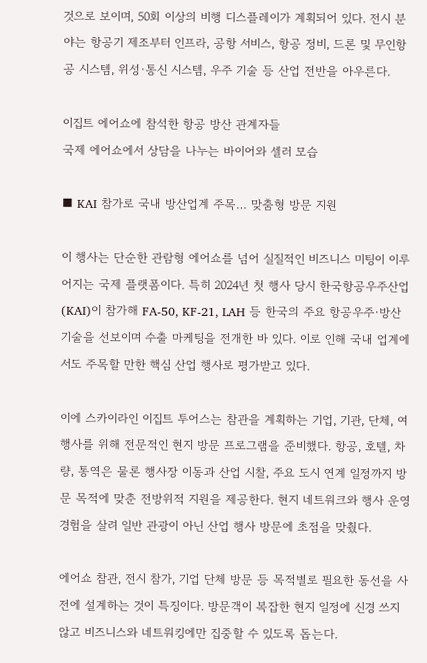것으로 보이며, 50회 이상의 비행 디스플레이가 계획되어 있다. 전시 분야는 항공기 제조부터 인프라, 공항 서비스, 항공 정비, 드론 및 무인항공 시스템, 위성·통신 시스템, 우주 기술 등 산업 전반을 아우른다.

이집트 에어쇼에 참석한 항공 방산 관계자들
국제 에어쇼에서 상담을 나누는 바이어와 셀러 모습

■ KAI 참가로 국내 방산업계 주목… 맞춤형 방문 지원

이 행사는 단순한 관람형 에어쇼를 넘어 실질적인 비즈니스 미팅이 이루어지는 국제 플랫폼이다. 특히 2024년 첫 행사 당시 한국항공우주산업(KAI)이 참가해 FA-50, KF-21, LAH 등 한국의 주요 항공우주·방산 기술을 선보이며 수출 마케팅을 전개한 바 있다. 이로 인해 국내 업계에서도 주목할 만한 핵심 산업 행사로 평가받고 있다.

이에 스카이라인 이집트 투어스는 참관을 계획하는 기업, 기관, 단체, 여행사를 위해 전문적인 현지 방문 프로그램을 준비했다. 항공, 호텔, 차량, 통역은 물론 행사장 이동과 산업 시찰, 주요 도시 연계 일정까지 방문 목적에 맞춘 전방위적 지원을 제공한다. 현지 네트워크와 행사 운영 경험을 살려 일반 관광이 아닌 산업 행사 방문에 초점을 맞췄다.

에어쇼 참관, 전시 참가, 기업 단체 방문 등 목적별로 필요한 동선을 사전에 설계하는 것이 특징이다. 방문객이 복잡한 현지 일정에 신경 쓰지 않고 비즈니스와 네트워킹에만 집중할 수 있도록 돕는다.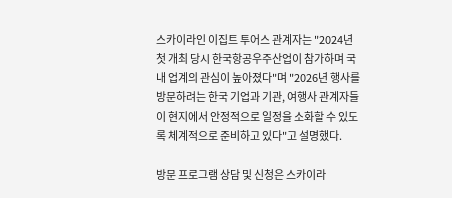스카이라인 이집트 투어스 관계자는 "2024년 첫 개최 당시 한국항공우주산업이 참가하며 국내 업계의 관심이 높아졌다"며 "2026년 행사를 방문하려는 한국 기업과 기관, 여행사 관계자들이 현지에서 안정적으로 일정을 소화할 수 있도록 체계적으로 준비하고 있다"고 설명했다.

방문 프로그램 상담 및 신청은 스카이라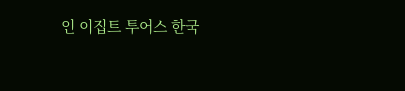인 이집트 투어스 한국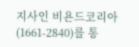지사인 비욘드코리아(1661-2840)를 통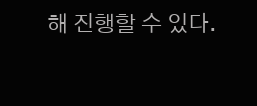해 진행할 수 있다.